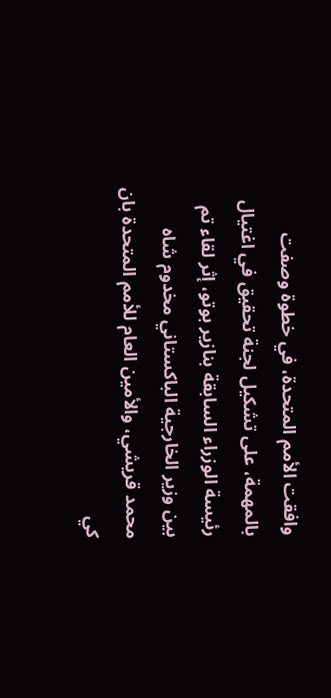وافقت الأمم المتحدة، في خطوة وصفت بالمهمة، على تشكيل لجنة تحقيق في اغتيال رئيسة الوزراء السابقة بنازير بوتو، إثر لقاء تم بين وزير الخارجية الباكستاني مخدوم شاه محمد قريشي، والأمين العام للأمم المتحدة بان كي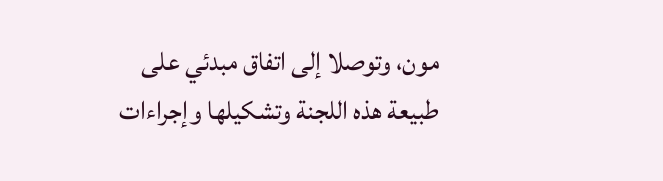مون، وتوصلا إلى اتفاق مبدئي على طبيعة هذه اللجنة وتشكيلها وإجراءات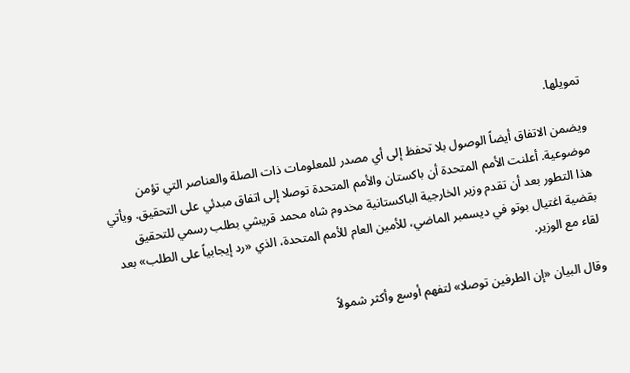تمويلها.

ويضمن الاتفاق أيضاً الوصول بلا تحفظ إلى أي مصدر للمعلومات ذات الصلة والعناصر التي تؤمن موضوعية. أعلنت الأمم المتحدة أن باكستان والأمم المتحدة توصلا إلى اتفاق مبدئي على التحقيق. ويأتي هذا التطور بعد أن تقدم وزير الخارجية الباكستانية مخدوم شاه محمد قريشي بطلب رسمي للتحقيق بقضية اغتيال بوتو في ديسمبر الماضي، للأمين العام للأمم المتحدة، الذي «رد إيجابياً على الطلب» بعد لقاء مع الوزير.

وقال البيان «إن الطرفين توصلا» لتفهم أوسع وأكثر شمولاً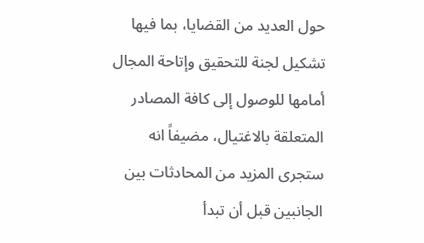حول العديد من القضايا، بما فيها تشكيل لجنة للتحقيق وإتاحة المجال أمامها للوصول إلى كافة المصادر المتعلقة بالاغتيال، مضيفاً انه ستجرى المزيد من المحادثات بين الجانبين قبل أن تبدأ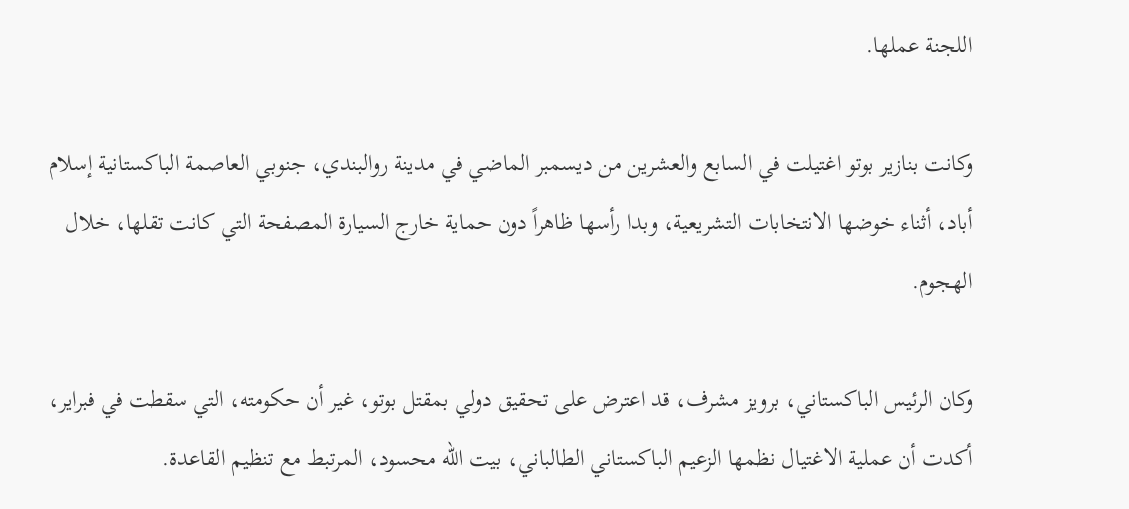اللجنة عملها.

وكانت بنازير بوتو اغتيلت في السابع والعشرين من ديسمبر الماضي في مدينة روالبندي، جنوبي العاصمة الباكستانية إسلام أباد، أثناء خوضها الانتخابات التشريعية، وبدا رأسها ظاهراً دون حماية خارج السيارة المصفحة التي كانت تقلها، خلال الهجوم.

وكان الرئيس الباكستاني، برويز مشرف، قد اعترض على تحقيق دولي بمقتل بوتو، غير أن حكومته، التي سقطت في فبراير، أكدت أن عملية الاغتيال نظمها الزعيم الباكستاني الطالباني، بيت الله محسود، المرتبط مع تنظيم القاعدة.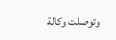وتوصلت وكالة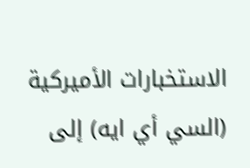الاستخبارات الأميركية (السي أي ايه) إلى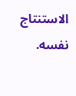الاستنتاج نفسه.